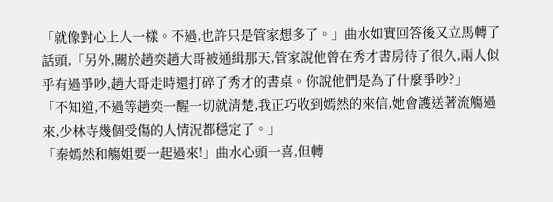「就像對心上人一樣。不過,也許只是管家想多了。」曲水如實回答後又立馬轉了話頭,「另外,關於趙奕趙大哥被通緝那天,管家說他曾在秀才書房待了很久,兩人似乎有過爭吵,趙大哥走時還打碎了秀才的書桌。你說他們是為了什麼爭吵?」
「不知道,不過等趙奕一醒一切就清楚,我正巧收到嫣然的來信,她會護送著流觴過來,少林寺幾個受傷的人情況都穩定了。」
「秦嫣然和觴姐要一起過來!」曲水心頭一喜,但轉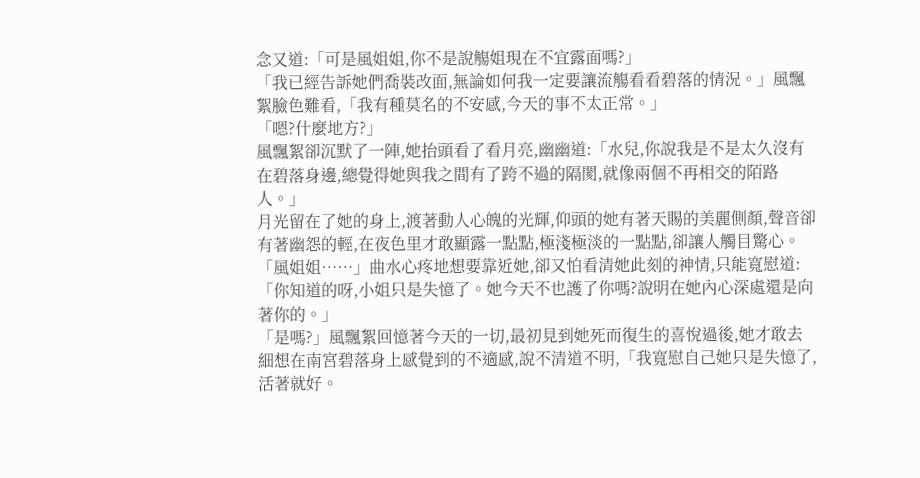念又道:「可是風姐姐,你不是說觴姐現在不宜露面嗎?」
「我已經告訴她們喬裝改面,無論如何我一定要讓流觴看看碧落的情況。」風飄絮臉色難看,「我有種莫名的不安感,今天的事不太正常。」
「嗯?什麼地方?」
風飄絮卻沉默了一陣,她抬頭看了看月亮,幽幽道:「水兒,你說我是不是太久沒有在碧落身邊,總覺得她與我之間有了跨不過的隔閡,就像兩個不再相交的陌路人。」
月光留在了她的身上,渡著動人心魄的光輝,仰頭的她有著天賜的美麗側顏,聲音卻有著幽怨的輕,在夜色里才敢顯露一點點,極淺極淡的一點點,卻讓人觸目驚心。
「風姐姐……」曲水心疼地想要靠近她,卻又怕看清她此刻的神情,只能寬慰道:「你知道的呀,小姐只是失憶了。她今天不也護了你嗎?說明在她內心深處還是向著你的。」
「是嗎?」風飄絮回憶著今天的一切,最初見到她死而復生的喜悅過後,她才敢去細想在南宮碧落身上感覺到的不適感,說不清道不明,「我寬慰自己她只是失憶了,活著就好。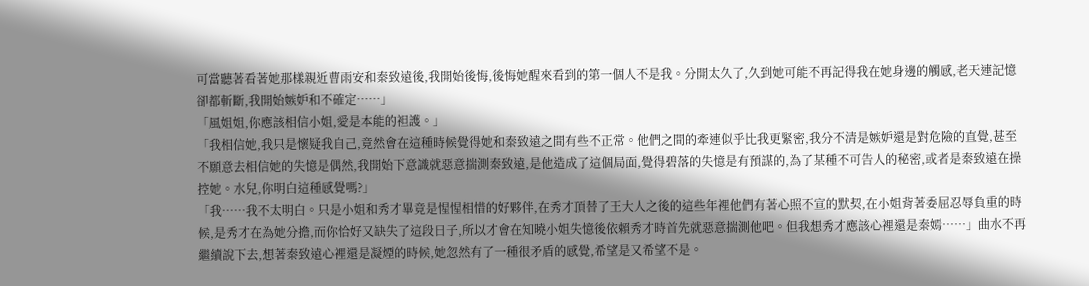可當聽著看著她那樣親近曹雨安和秦致遠後,我開始後悔,後悔她醒來看到的第一個人不是我。分開太久了,久到她可能不再記得我在她身邊的觸感,老天連記憶卻都斬斷,我開始嫉妒和不確定……」
「風姐姐,你應該相信小姐,愛是本能的袒護。」
「我相信她,我只是懷疑我自己,竟然會在這種時候覺得她和秦致遠之間有些不正常。他們之間的牽連似乎比我更緊密,我分不清是嫉妒還是對危險的直覺,甚至不願意去相信她的失憶是偶然,我開始下意識就惡意揣測秦致遠,是他造成了這個局面,覺得碧落的失憶是有預謀的,為了某種不可告人的秘密,或者是秦致遠在操控她。水兒,你明白這種感覺嗎?」
「我……我不太明白。只是小姐和秀才畢竟是惺惺相惜的好夥伴,在秀才頂替了王大人之後的這些年裡他們有著心照不宣的默契,在小姐背著委屈忍辱負重的時候,是秀才在為她分擔,而你恰好又缺失了這段日子,所以才會在知曉小姐失憶後依賴秀才時首先就惡意揣測他吧。但我想秀才應該心裡還是秦嫣……」曲水不再繼續說下去,想著秦致遠心裡還是凝煙的時候,她忽然有了一種很矛盾的感覺,希望是又希望不是。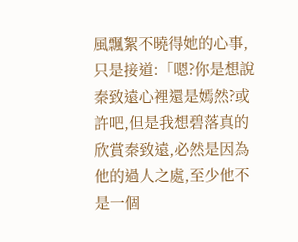風飄絮不曉得她的心事,只是接道:「嗯?你是想說秦致遠心裡還是嫣然?或許吧,但是我想碧落真的欣賞秦致遠,必然是因為他的過人之處,至少他不是一個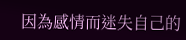因為感情而迷失自己的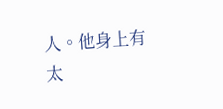人。他身上有太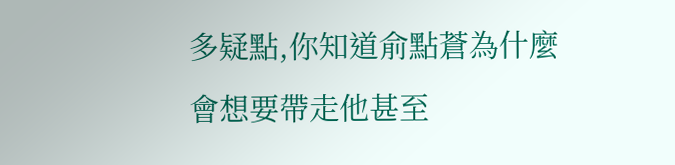多疑點,你知道俞點蒼為什麼會想要帶走他甚至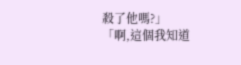殺了他嗎?」
「啊,這個我知道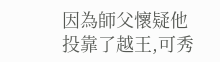因為師父懷疑他投靠了越王,可秀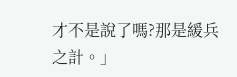才不是說了嗎?那是緩兵之計。」